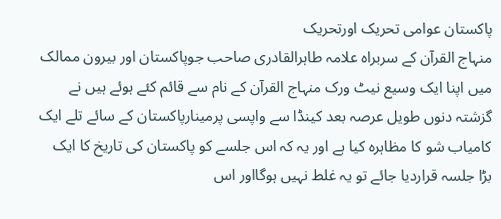پاکستان عوامی تحریک اورتحریک
منہاج القرآن کے سربراہ علامہ طاہرالقادری صاحب جوپاکستان اور بیرون ممالک
میں اپنا ایک وسیع نیٹ ورک منہاج القرآن کے نام سے قائم کئے ہوئے ہیں نے
گزشتہ دنوں طویل عرصہ بعد کینڈا سے واپسی پرمینارپاکستان کے سائے تلے ایک
کامیاب شو کا مظاہرہ کیا ہے اور یہ کہ اس جلسے کو پاکستان کی تاریخ کا ایک
بڑا جلسہ قراردیا جائے تو یہ غلط نہیں ہوگااور اس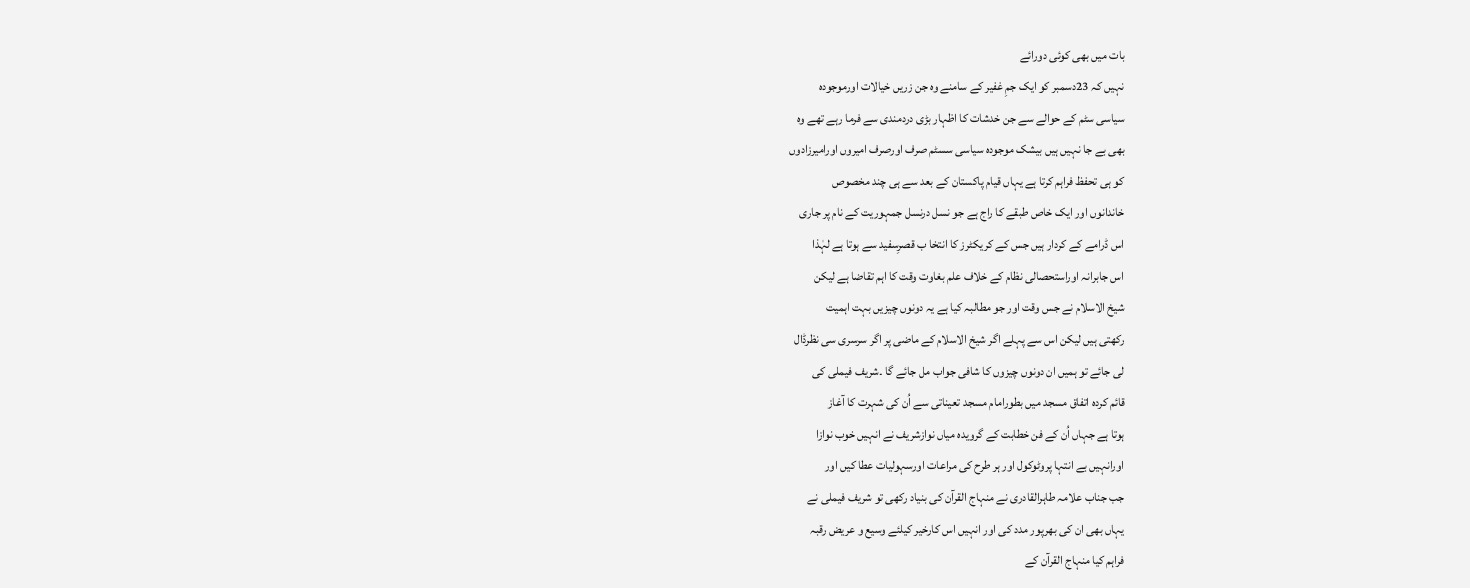بات میں بھی کوئی دورائے
نہیں کہ 23دسمبر کو ایک جمِ غفیر کے سامنے وہ جن زریں خیالات اورموجودہ
سیاسی سٹم کے حوالے سے جن خدشات کا اظہار بڑی دردمندی سے فرما رہے تھے وہ
بھی بے جا نہیں ہیں بیشک موجودہ سیاسی سسٹم صرف اورصرف امیروں اورامیرزادوں
کو ہی تحفظ فراہم کرتا ہے یہاں قیام پاکستان کے بعد سے ہی چند مخصوص
خاندانوں اور ایک خاص طبقے کا راج ہے جو نسل درنسل جمہوریت کے نام پر جاری
اس ڈرامے کے کردار ہیں جس کے کریکٹرز کا انتخا ب قصرِسفید سے ہوتا ہے لہٰذا
اس جابرانہ اوراستحصالی نظام کے خلاف علم بغاوت وقت کا اہم تقاضا ہے لیکن
شیخ الاسلام نے جس وقت اور جو مطالبہ کیا ہے یہ دونوں چیزیں بہت اہمیت
رکھتی ہیں لیکن اس سے پہلے اگر شیخ الاسلام کے ماضی پر اگر سرسری سی نظرڈال
لی جائے تو ہمیں ان دونوں چیزوں کا شافی جواب مل جائے گا ۔شریف فیملی کی
قائم کردہ اتفاق مسجد میں بطورامام مسجد تعیناتی سے اُن کی شہرت کا آغاز
ہوتا ہے جہاں اُن کے فن خطابت کے گرویدہ میاں نوازشریف نے انہیں خوب نوازا
اورانہیں بے انتہا پروٹوکول اور ہر طرح کی مراعات اورسہولیات عطا کیں اور
جب جناب علامہ طاہرالقادری نے منہاج القرآن کی بنیاد رکھی تو شریف فیملی نے
یہاں بھی ان کی بھرپور مدد کی اور انہیں اس کارخیر کیلئے وسیع و عریض رقبہ
فراہم کیا منہاج القرآن کے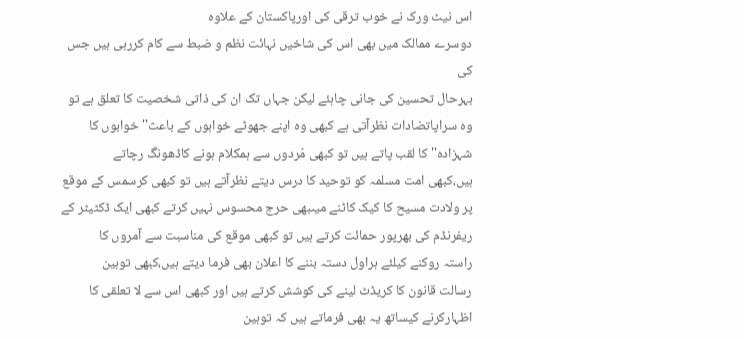اس نیٹ ورک نے خوب ترقی کی اورپاکستان کے علاوہ
دوسرے ممالک میں بھی اس کی شاخیں نہائت نظم و ضبط سے کام کررہی ہیں جس کی
بہرحال تحسین کی جانی چاہئے لیکن جہاں تک ان کی ذاتی شخصیت کا تعلق ہے تو
وہ سراپاتضادات نظرآتی ہے کبھی وہ اپنے جھوٹے خوابوں کے باعث'' خوابوں کا
شہزادہ'' کا لقب پاتے ہیں تو کبھی مُردوں سے ہمکلام ہونے کاڈھونگ رچاتے
ہیں،کبھی امت مسلمہ کو توحید کا درس دیتے نظرآتے ہیں تو کبھی کرسمس کے موقع
پر ولادت مسیح کا کیک کاٹنے میںبھی حرج محسوس نہیں کرتے کبھی ایک ڈکٹیٹر کے
ریفرنڈم کی بھرپور حمائت کرتے ہیں تو کبھی موقع کی مناسبت سے آمروں کا
راستہ روکنے کیلئے ہراول دستہ بننے کا اعلان بھی فرما دیتے ہیں،کبھی توہین
رسالت قانون کا کریڈٹ لینے کی کوشش کرتے ہیں اور کبھی اس سے لا تعلقی کا
اظہارکرنے کیساتھ یہ بھی فرماتے ہیں کہ توہین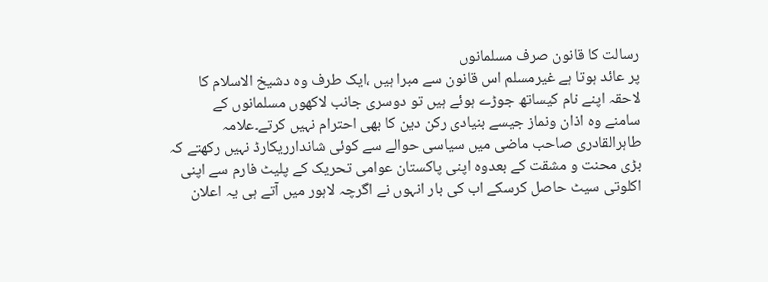رسالت کا قانون صرف مسلمانوں
پر عائد ہوتا ہے غیرمسلم اس قانون سے مبرا ہیں ،ایک طرف وہ دشیخ الاسلام کا
لاحقہ اپنے نام کیساتھ جوڑے ہوئے ہیں تو دوسری جانب لاکھوں مسلمانوں کے
سامنے وہ اذان ونماز جیسے بنیادی رکن دین کا بھی احترام نہیں کرتے۔علامہ
طاہرالقادری صاحب ماضی میں سیاسی حوالے سے کوئی شاندارریکارڈ نہیں رکھتے کہ
بڑی محنت و مشقت کے بعدوہ اپنی پاکستان عوامی تحریک کے پلیٹ فارم سے اپنی
اکلوتی سیٹ حاصل کرسکے اب کی بار انہوں نے اگرچہ لاہور میں آتے ہی یہ اعلان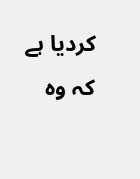کردیا ہے کہ وہ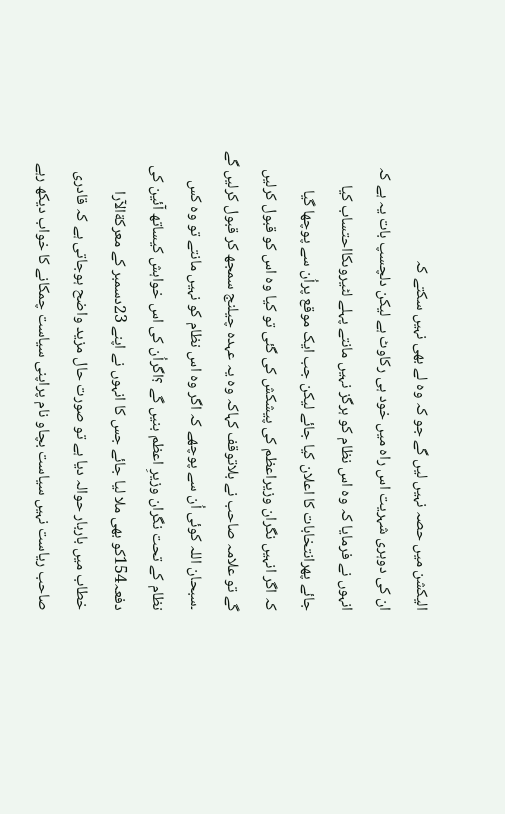الیکشن میں حصہ نہیں لیں گے جو کہ وہ لے بھی نہیں سکتے کہ
ان کی دوہری شہریت اس راہ میں خود ہی رکاوٹ ہے لیکن دلچسپ بات یہ ہے کہ
انہوں نے فرمایا کہ وہ اس نظام کو ہرگز نہیں مانتے پہلے لٹیروںکااحتساب کیا
جائے پھرانتخابات کا اعلان کیا جائے لیکن جب ایک موقع پراُن سے پوچھا گیا
کہ اگر انہیں نگران وزیراعظم کی پیشکش کی گئی تو کیا وہ اس کو قبول کرلیں
گے تو علامہ صاحب نے بلاتوقف کہاکہ وہ یہ عہدہ چیلنج سمجھ کر قبول کرلیں گے
۔سبحان اللہ کوئی اُن سے پوچھے کہ اگر وہ اس نظام کو نہیں مانتے تو وہ کس
نظام کے تحت نگران وزیرِ اعظم بنیں گے ؟اگراُن کی اس خواہش کیساتھ آئین کی
دفعہ154کو بھی ملا لیا جائے جس کا انہوں نے اپنے 23دسمبر کے معرکةالآرا
خطاب میں باربار حوالہ دیا ہے تو صورت حال مزید واضح ہوجاتی ہے کہ قادری
صاحب ریاست نہیں سیاست بچاو نام پراپنی سیاست چمکانے کا خواب دیکھ رہے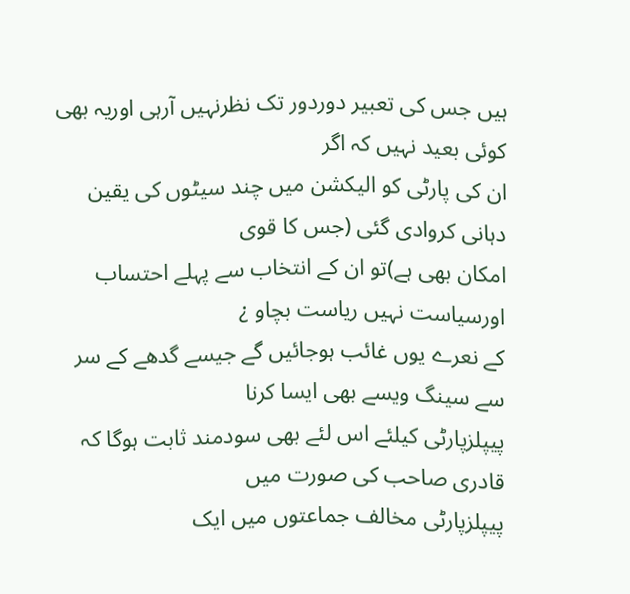ہیں جس کی تعبیر دوردور تک نظرنہیں آرہی اوریہ بھی کوئی بعید نہیں کہ اگر
ان کی پارٹی کو الیکشن میں چند سیٹوں کی یقین دہانی کروادی گئی (جس کا قوی
امکان بھی ہے)تو ان کے انتخاب سے پہلے احتساب اورسیاست نہیں ریاست بچاو ¿
کے نعرے یوں غائب ہوجائیں گے جیسے گدھے کے سر سے سینگ ویسے بھی ایسا کرنا
پیپلزپارٹی کیلئے اس لئے بھی سودمند ثابت ہوگا کہ قادری صاحب کی صورت میں
پیپلزپارٹی مخالف جماعتوں میں ایک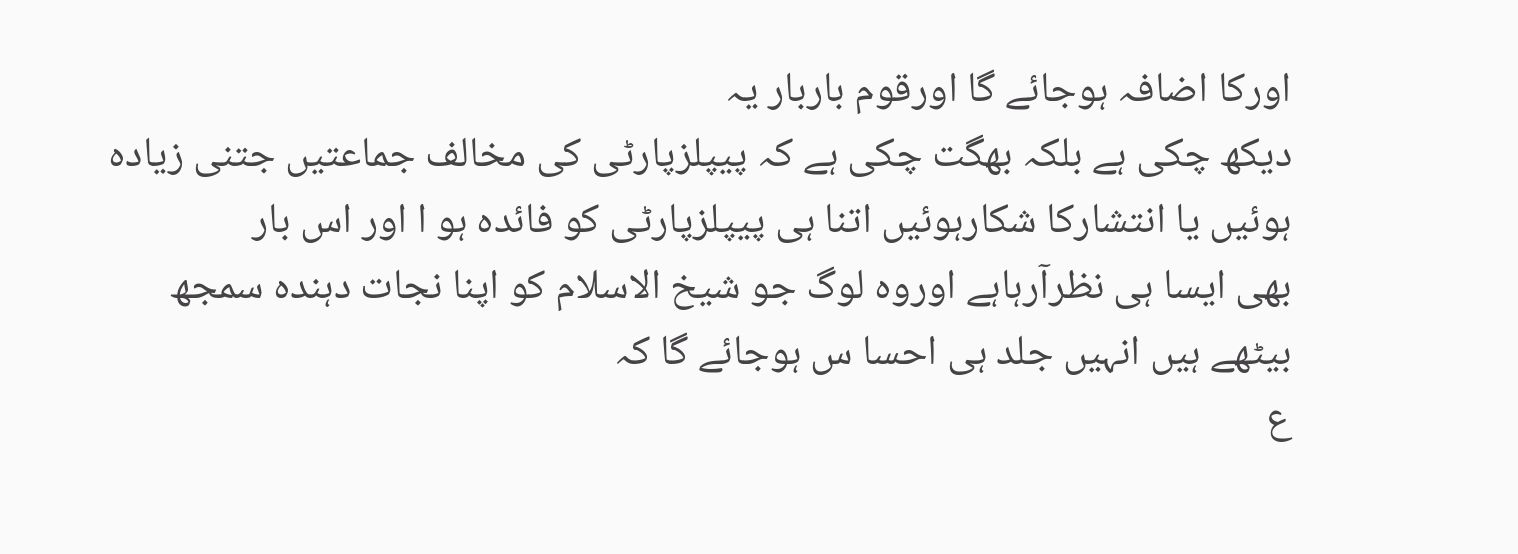اورکا اضافہ ہوجائے گا اورقوم باربار یہ
دیکھ چکی ہے بلکہ بھگت چکی ہے کہ پیپلزپارٹی کی مخالف جماعتیں جتنی زیادہ
ہوئیں یا انتشارکا شکارہوئیں اتنا ہی پیپلزپارٹی کو فائدہ ہو ا اور اس بار
بھی ایسا ہی نظرآرہاہے اوروہ لوگ جو شیخ الاسلام کو اپنا نجات دہندہ سمجھ
بیٹھے ہیں انہیں جلد ہی احسا س ہوجائے گا کہ
ع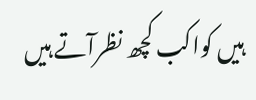ہیں کواکب کچھ نظرآتے ہیں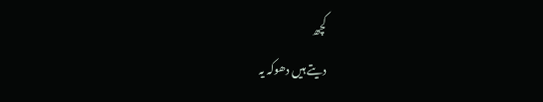کچھ
دیتے ہیں دھوکہ یہ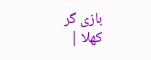بازی گر کھلا |